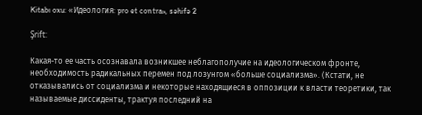Kitabı oxu: «Идеология: pro et contra», səhifə 2

Şrift:

Какая-то ее часть осознавала возникшее неблагополучие на идеологическом фронте, необходимость радикальных перемен под лозунгом «больше социализма». (Кстати, не отказывались от социализма и некоторые находящиеся в оппозиции к власти теоретики, так называемые диссиденты, трактуя последний на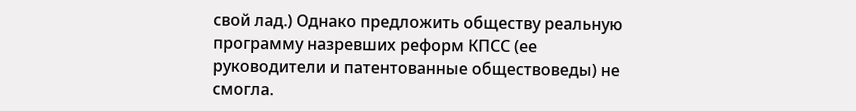свой лад.) Однако предложить обществу реальную программу назревших реформ КПСС (ее руководители и патентованные обществоведы) не смогла.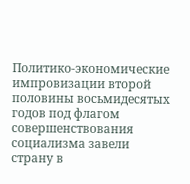Политико-экономические импровизации второй половины восьмидесятых годов под флагом совершенствования социализма завели страну в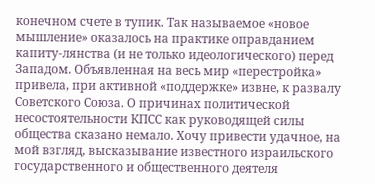конечном счете в тупик. Так называемое «новое мышление» оказалось на практике оправданием капиту-лянства (и не только идеологического) перед Западом. Объявленная на весь мир «перестройка» привела, при активной «поддержке» извне, к развалу Советского Союза. О причинах политической несостоятельности КПСС как руководящей силы общества сказано немало. Хочу привести удачное, на мой взгляд, высказывание известного израильского государственного и общественного деятеля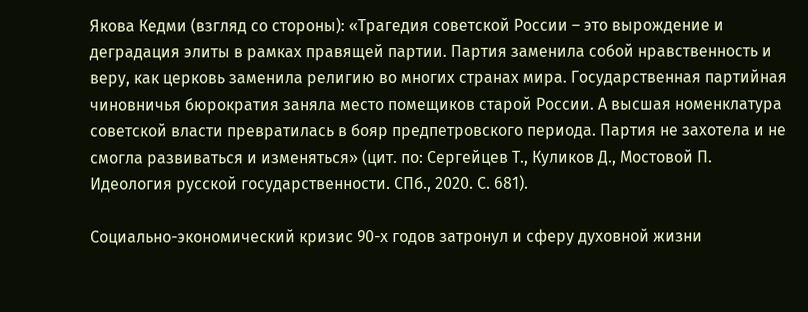Якова Кедми (взгляд со стороны): «Трагедия советской России – это вырождение и деградация элиты в рамках правящей партии. Партия заменила собой нравственность и веру, как церковь заменила религию во многих странах мира. Государственная партийная чиновничья бюрократия заняла место помещиков старой России. А высшая номенклатура советской власти превратилась в бояр предпетровского периода. Партия не захотела и не смогла развиваться и изменяться» (цит. по: Сергейцев Т., Куликов Д., Мостовой П. Идеология русской государственности. СПб., 2020. С. 681).

Социально-экономический кризис 90-х годов затронул и сферу духовной жизни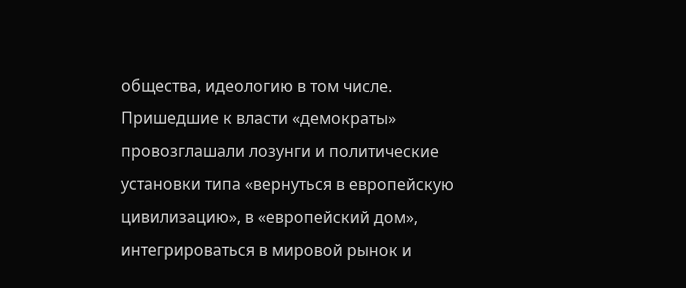общества, идеологию в том числе. Пришедшие к власти «демократы» провозглашали лозунги и политические установки типа «вернуться в европейскую цивилизацию», в «европейский дом», интегрироваться в мировой рынок и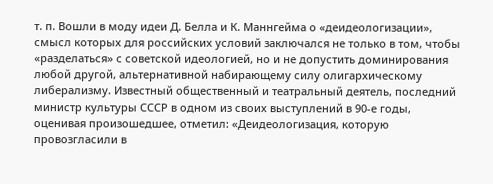т. п. Вошли в моду идеи Д. Белла и К. Маннгейма о «деидеологизации», смысл которых для российских условий заключался не только в том, чтобы «разделаться» с советской идеологией, но и не допустить доминирования любой другой, альтернативной набирающему силу олигархическому либерализму. Известный общественный и театральный деятель, последний министр культуры СССР в одном из своих выступлений в 90-е годы, оценивая произошедшее, отметил: «Деидеологизация, которую провозгласили в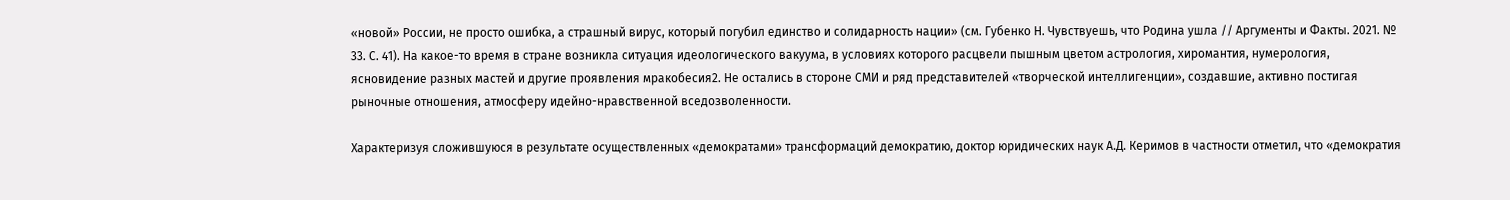«новой» России, не просто ошибка, а страшный вирус, который погубил единство и солидарность нации» (см. Губенко Н. Чувствуешь, что Родина ушла // Аргументы и Факты. 2021. № 33. С. 41). На какое-то время в стране возникла ситуация идеологического вакуума, в условиях которого расцвели пышным цветом астрология, хиромантия, нумерология, ясновидение разных мастей и другие проявления мракобесия2. Не остались в стороне СМИ и ряд представителей «творческой интеллигенции», создавшие, активно постигая рыночные отношения, атмосферу идейно-нравственной вседозволенности.

Характеризуя сложившуюся в результате осуществленных «демократами» трансформаций демократию, доктор юридических наук А.Д. Керимов в частности отметил, что «демократия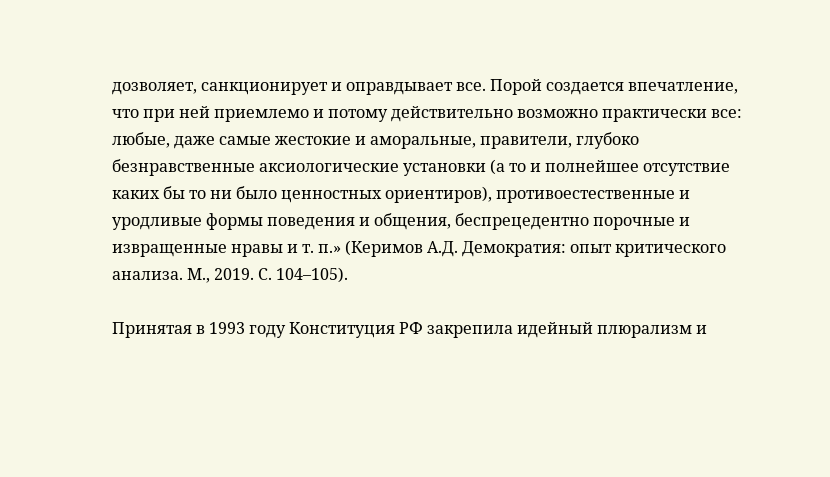дозволяет, санкционирует и оправдывает все. Порой создается впечатление, что при ней приемлемо и потому действительно возможно практически все: любые, даже самые жестокие и аморальные, правители, глубоко безнравственные аксиологические установки (а то и полнейшее отсутствие каких бы то ни было ценностных ориентиров), противоестественные и уродливые формы поведения и общения, беспрецедентно порочные и извращенные нравы и т. п.» (Керимов А.Д. Демократия: опыт критического анализа. М., 2019. С. 104–105).

Принятая в 1993 году Конституция РФ закрепила идейный плюрализм и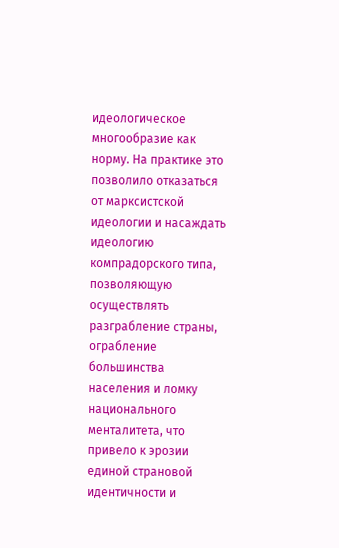идеологическое многообразие как норму. На практике это позволило отказаться от марксистской идеологии и насаждать идеологию компрадорского типа, позволяющую осуществлять разграбление страны, ограбление большинства населения и ломку национального менталитета, что привело к эрозии единой страновой идентичности и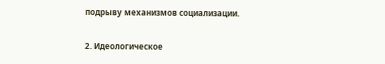подрыву механизмов социализации.

2. Идеологическое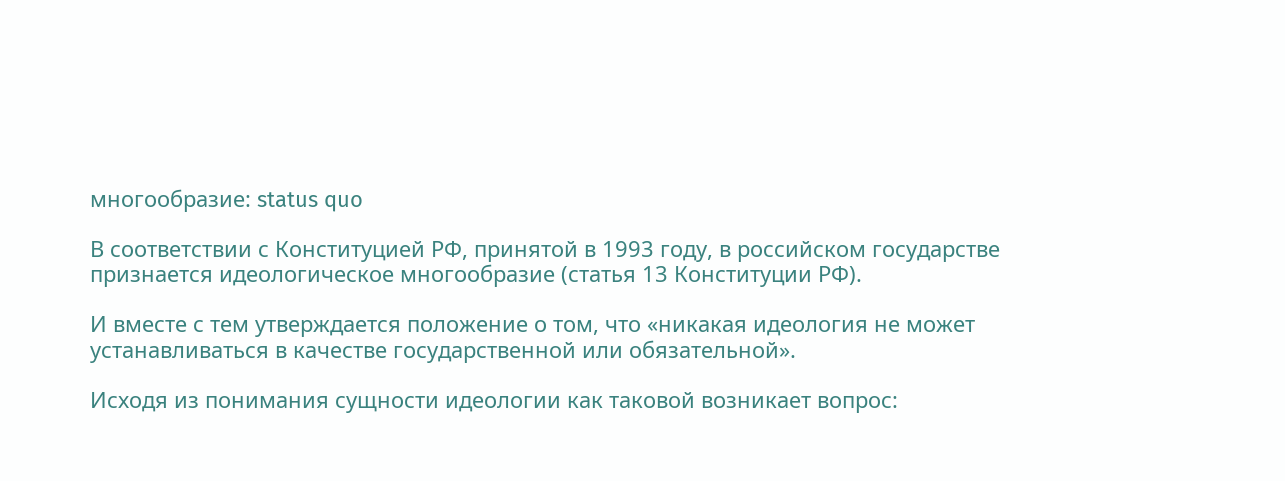многообразие: status quo

В соответствии с Конституцией РФ, принятой в 1993 году, в российском государстве признается идеологическое многообразие (статья 13 Конституции РФ).

И вместе с тем утверждается положение о том, что «никакая идеология не может устанавливаться в качестве государственной или обязательной».

Исходя из понимания сущности идеологии как таковой возникает вопрос: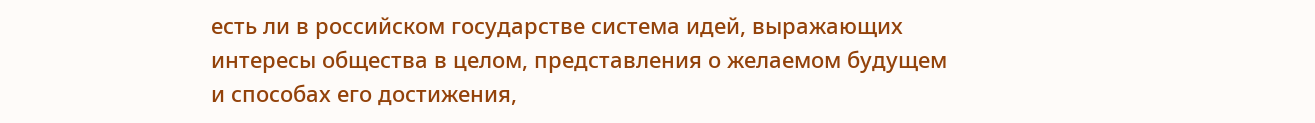есть ли в российском государстве система идей, выражающих интересы общества в целом, представления о желаемом будущем и способах его достижения,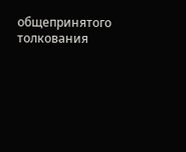общепринятого толкования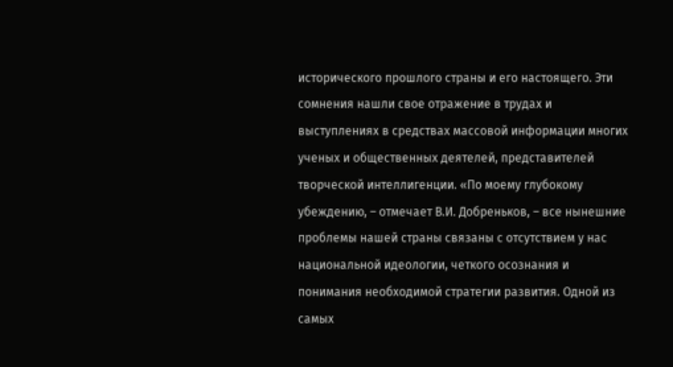исторического прошлого страны и его настоящего. Эти сомнения нашли свое отражение в трудах и выступлениях в средствах массовой информации многих ученых и общественных деятелей, представителей творческой интеллигенции. «По моему глубокому убеждению, – отмечает В.И. Добреньков, – все нынешние проблемы нашей страны связаны с отсутствием у нас национальной идеологии, четкого осознания и понимания необходимой стратегии развития. Одной из самых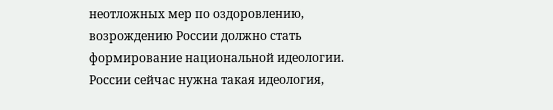неотложных мер по оздоровлению, возрождению России должно стать формирование национальной идеологии. России сейчас нужна такая идеология,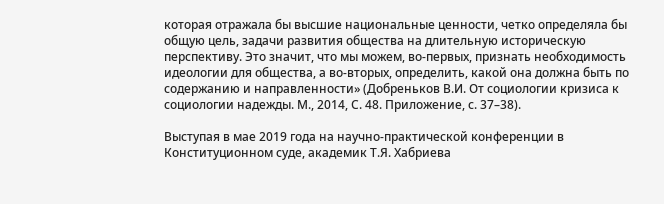которая отражала бы высшие национальные ценности, четко определяла бы общую цель, задачи развития общества на длительную историческую перспективу. Это значит, что мы можем, во-первых, признать необходимость идеологии для общества, а во-вторых, определить, какой она должна быть по содержанию и направленности» (Добреньков В.И. От социологии кризиса к социологии надежды. М., 2014, С. 48. Приложение, с. 37–38).

Выступая в мае 2019 года на научно-практической конференции в Конституционном суде, академик Т.Я. Хабриева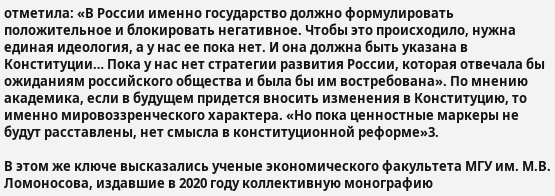отметила: «В России именно государство должно формулировать положительное и блокировать негативное. Чтобы это происходило, нужна единая идеология, а у нас ее пока нет. И она должна быть указана в Конституции… Пока у нас нет стратегии развития России, которая отвечала бы ожиданиям российского общества и была бы им востребована». По мнению академика, если в будущем придется вносить изменения в Конституцию, то именно мировоззренческого характера. «Но пока ценностные маркеры не будут расставлены, нет смысла в конституционной реформе»3.

В этом же ключе высказались ученые экономического факультета МГУ им. М.В. Ломоносова, издавшие в 2020 году коллективную монографию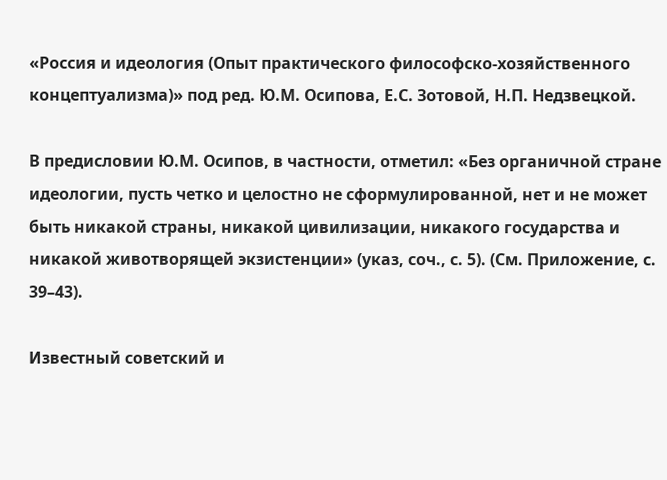«Россия и идеология (Опыт практического философско-хозяйственного концептуализма)» под ред. Ю.М. Осипова, Е.С. Зотовой, Н.П. Недзвецкой.

В предисловии Ю.М. Осипов, в частности, отметил: «Без органичной стране идеологии, пусть четко и целостно не сформулированной, нет и не может быть никакой страны, никакой цивилизации, никакого государства и никакой животворящей экзистенции» (указ, соч., с. 5). (См. Приложение, с. 39–43).

Известный советский и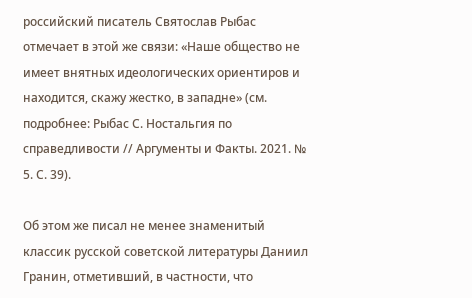российский писатель Святослав Рыбас отмечает в этой же связи: «Наше общество не имеет внятных идеологических ориентиров и находится, скажу жестко, в западне» (см. подробнее: Рыбас С. Ностальгия по справедливости // Аргументы и Факты. 2021. № 5. С. 39).

Об этом же писал не менее знаменитый классик русской советской литературы Даниил Гранин, отметивший, в частности, что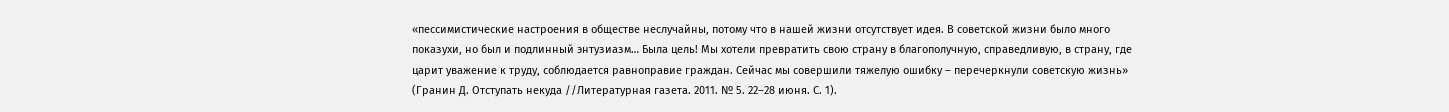«пессимистические настроения в обществе неслучайны, потому что в нашей жизни отсутствует идея. В советской жизни было много показухи, но был и подлинный энтузиазм… Была цель! Мы хотели превратить свою страну в благополучную, справедливую, в страну, где царит уважение к труду, соблюдается равноправие граждан. Сейчас мы совершили тяжелую ошибку – перечеркнули советскую жизнь» (Гранин Д. Отступать некуда //Литературная газета. 2011. № 5. 22–28 июня. С. 1).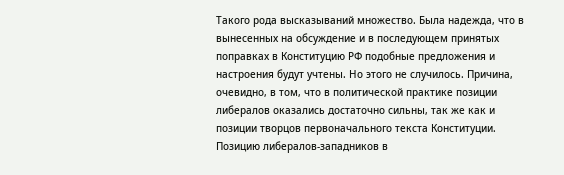Такого рода высказываний множество. Была надежда, что в вынесенных на обсуждение и в последующем принятых поправках в Конституцию РФ подобные предложения и настроения будут учтены. Но этого не случилось. Причина, очевидно, в том, что в политической практике позиции либералов оказались достаточно сильны, так же как и позиции творцов первоначального текста Конституции. Позицию либералов-западников в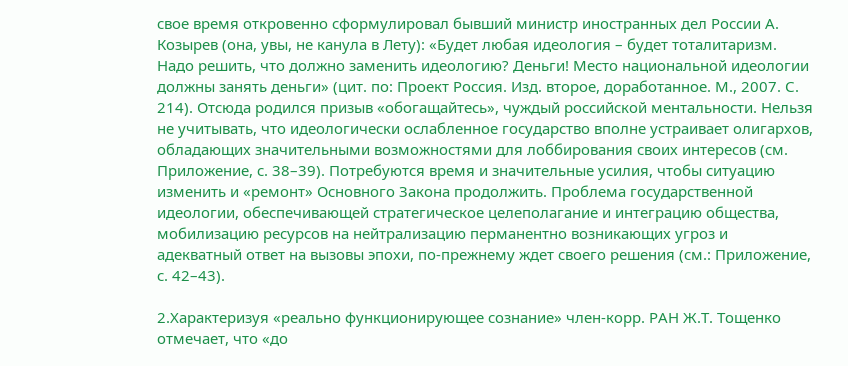свое время откровенно сформулировал бывший министр иностранных дел России А. Козырев (она, увы, не канула в Лету): «Будет любая идеология – будет тоталитаризм. Надо решить, что должно заменить идеологию? Деньги! Место национальной идеологии должны занять деньги» (цит. по: Проект Россия. Изд. второе, доработанное. М., 2007. С. 214). Отсюда родился призыв «обогащайтесь», чуждый российской ментальности. Нельзя не учитывать, что идеологически ослабленное государство вполне устраивает олигархов, обладающих значительными возможностями для лоббирования своих интересов (см. Приложение, с. 38–39). Потребуются время и значительные усилия, чтобы ситуацию изменить и «ремонт» Основного Закона продолжить. Проблема государственной идеологии, обеспечивающей стратегическое целеполагание и интеграцию общества, мобилизацию ресурсов на нейтрализацию перманентно возникающих угроз и адекватный ответ на вызовы эпохи, по-прежнему ждет своего решения (см.: Приложение, с. 42–43).

2.Характеризуя «реально функционирующее сознание» член-корр. РАН Ж.Т. Тощенко отмечает, что «до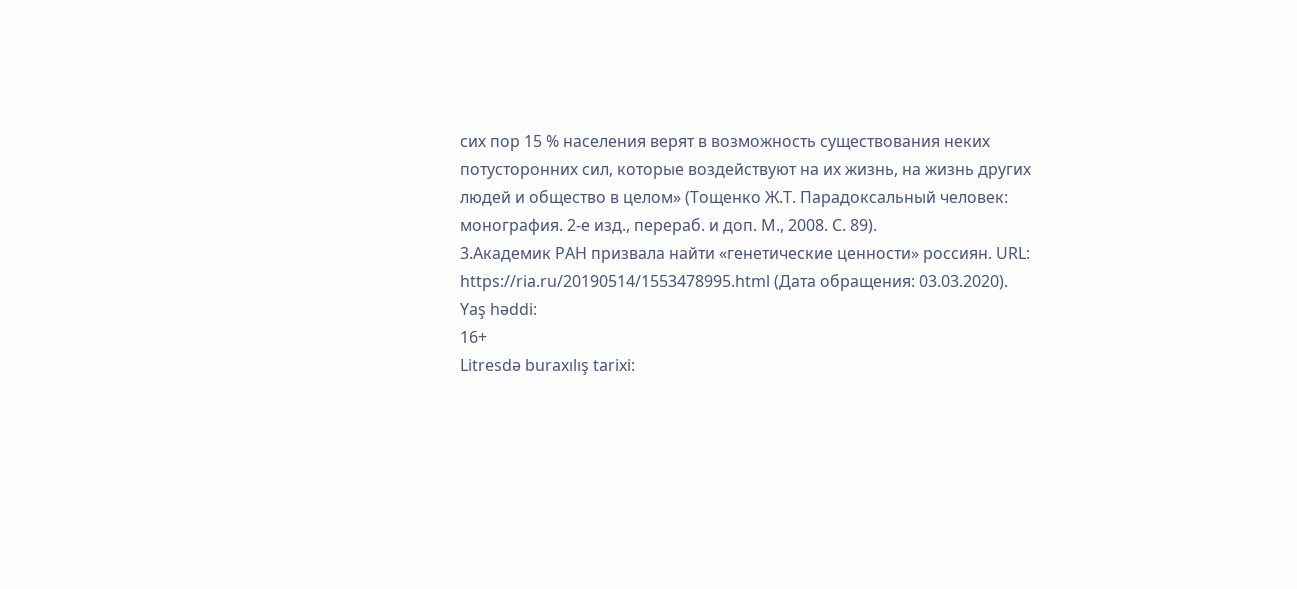сих пор 15 % населения верят в возможность существования неких потусторонних сил, которые воздействуют на их жизнь, на жизнь других людей и общество в целом» (Тощенко Ж.Т. Парадоксальный человек: монография. 2-е изд., перераб. и доп. М., 2008. С. 89).
3.Академик РАН призвала найти «генетические ценности» россиян. URL: https://ria.ru/20190514/1553478995.html (Дата обращения: 03.03.2020).
Yaş həddi:
16+
Litresdə buraxılış tarixi: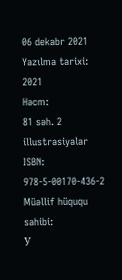06 dekabr 2021
Yazılma tarixi:
2021
Həcm:
81 səh. 2 illustrasiyalar
ISBN:
978-5-00170-436-2
Müəllif hüququ sahibi:
У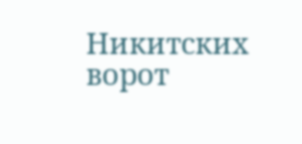Никитских ворот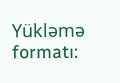Yükləmə formatı: